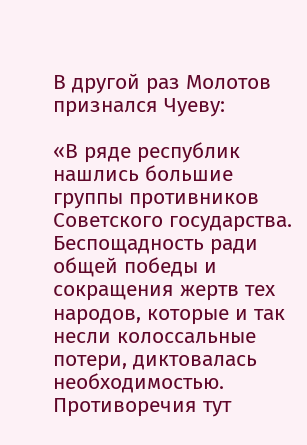В другой раз Молотов признался Чуеву:

«В ряде республик нашлись большие группы противников Советского государства. Беспощадность ради общей победы и сокращения жертв тех народов, которые и так несли колоссальные потери, диктовалась необходимостью. Противоречия тут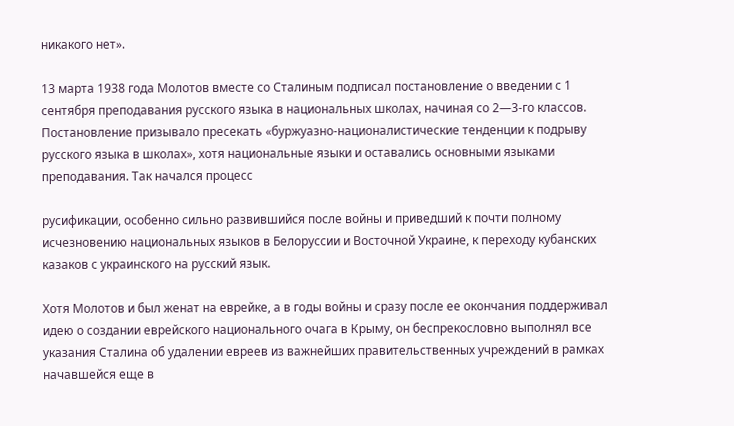никакого нет».

13 марта 1938 года Молотов вместе со Сталиным подписал постановление о введении с 1 сентября преподавания русского языка в национальных школах, начиная со 2—3-го классов. Постановление призывало пресекать «буржуазно-националистические тенденции к подрыву русского языка в школах», хотя национальные языки и оставались основными языками преподавания. Так начался процесс

русификации, особенно сильно развившийся после войны и приведший к почти полному исчезновению национальных языков в Белоруссии и Восточной Украине, к переходу кубанских казаков с украинского на русский язык.

Хотя Молотов и был женат на еврейке, а в годы войны и сразу после ее окончания поддерживал идею о создании еврейского национального очага в Крыму, он беспрекословно выполнял все указания Сталина об удалении евреев из важнейших правительственных учреждений в рамках начавшейся еще в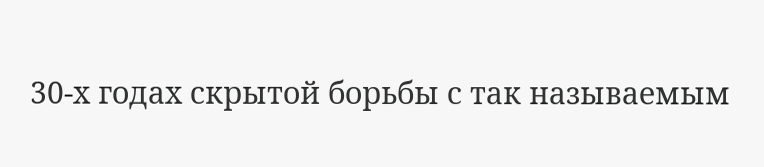30-х годах скрытой борьбы с так называемым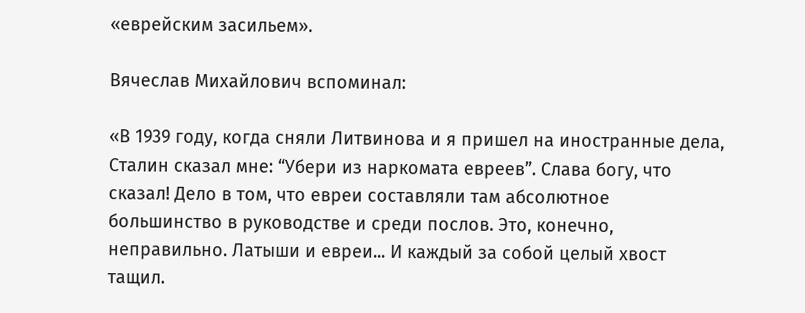«еврейским засильем».

Вячеслав Михайлович вспоминал:

«В 1939 году, когда сняли Литвинова и я пришел на иностранные дела, Сталин сказал мне: “Убери из наркомата евреев”. Слава богу, что сказал! Дело в том, что евреи составляли там абсолютное большинство в руководстве и среди послов. Это, конечно, неправильно. Латыши и евреи... И каждый за собой целый хвост тащил.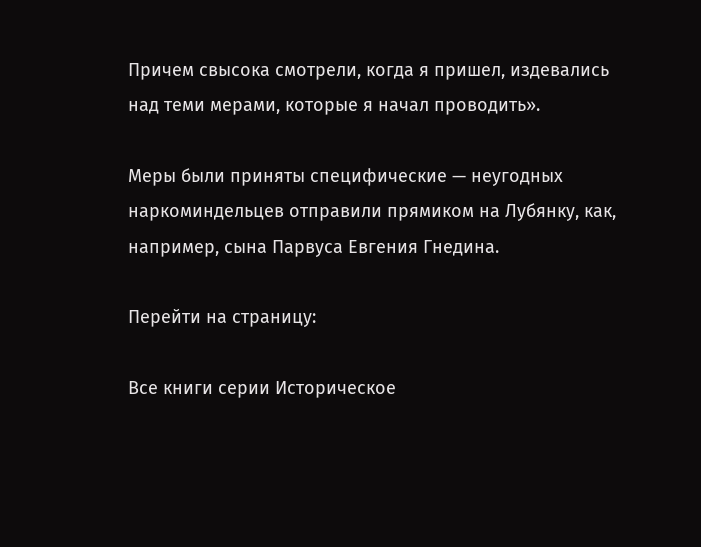Причем свысока смотрели, когда я пришел, издевались над теми мерами, которые я начал проводить».

Меры были приняты специфические — неугодных наркоминдельцев отправили прямиком на Лубянку, как, например, сына Парвуса Евгения Гнедина.

Перейти на страницу:

Все книги серии Историческое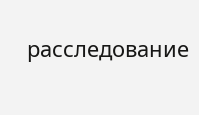расследование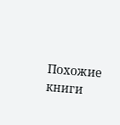Похожие книги